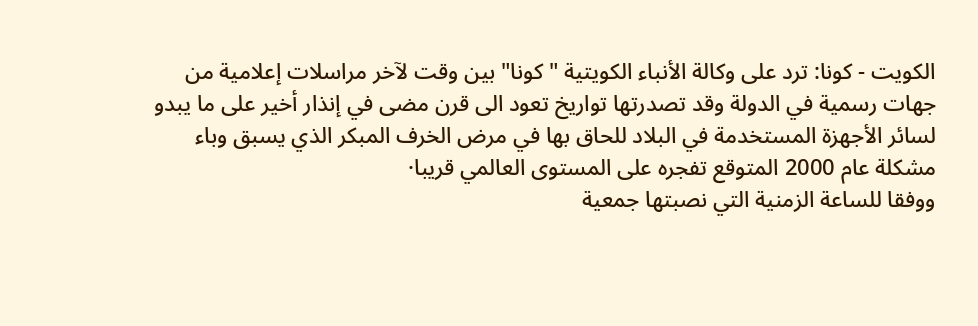الكويت - كونا: ترد على وكالة الأنباء الكويتية "كونا" بين وقت لآخر مراسلات إعلامية من جهات رسمية في الدولة وقد تصدرتها تواريخ تعود الى قرن مضى في إنذار أخير على ما يبدو لسائر الأجهزة المستخدمة في البلاد للحاق بها في مرض الخرف المبكر الذي يسبق وباء مشكلة عام 2000 المتوقع تفجره على المستوى العالمي قريبا·
ووفقا للساعة الزمنية التي نصبتها جمعية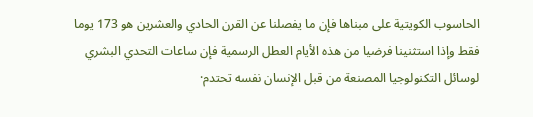الحاسوب الكويتية على مبناها فإن ما يفصلنا عن القرن الحادي والعشرين هو 173 يوما فقط وإذا استثنينا فرضيا من هذه الأيام العطل الرسمية فإن ساعات التحدي البشري لوسائل التكنولوجيا المصنعة من قبل الإنسان نفسه تحتدم·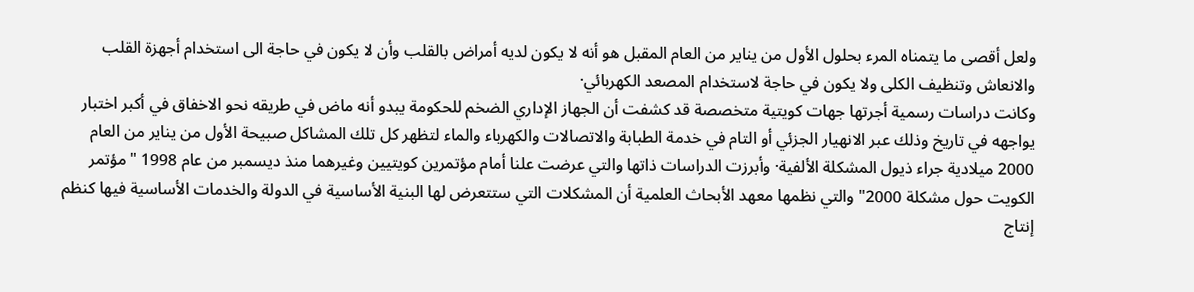ولعل أقصى ما يتمناه المرء بحلول الأول من يناير من العام المقبل هو أنه لا يكون لديه أمراض بالقلب وأن لا يكون في حاجة الى استخدام أجهزة القلب والانعاش وتنظيف الكلى ولا يكون في حاجة لاستخدام المصعد الكهربائي·
وكانت دراسات رسمية أجرتها جهات كويتية متخصصة قد كشفت أن الجهاز الإداري الضخم للحكومة يبدو أنه ماض في طريقه نحو الاخفاق في أكبر اختبار يواجهه في تاريخ وذلك عبر الانهيار الجزئي أو التام في خدمة الطبابة والاتصالات والكهرباء والماء لتظهر كل تلك المشاكل صبيحة الأول من يناير من العام 2000 ميلادية جراء ذيول المشكلة الألفية· وأبرزت الدراسات ذاتها والتي عرضت علنا أمام مؤتمرين كويتيين وغيرهما منذ ديسمبر من عام 1998 "مؤتمر الكويت حول مشكلة 2000" والتي نظمها معهد الأبحاث العلمية أن المشكلات التي ستتعرض لها البنية الأساسية في الدولة والخدمات الأساسية فيها كنظم إنتاج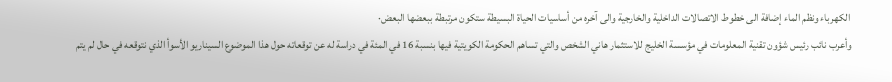الكهرباء ونظم الماء إضافة الى خطوط الاتصالات الداخلية والخارجية والى آخره من أساسيات الحياة البسيطة ستكون مرتبطة ببعضها البعض·
وأعرب نائب رئيس شؤون تقنية المعلومات في مؤسسة الخليج للاستثمار هاني الشخص والتي تساهم الحكومة الكويتية فيها بنسبة 16 في المئة في دراسة له عن توقعاته حول هذا الموضوع السيناريو الأسوأ الذي نتوقعه في حال لم يتم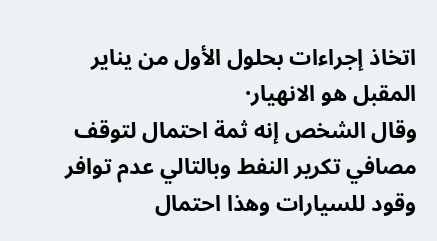اتخاذ إجراءات بحلول الأول من يناير المقبل هو الانهيار·
وقال الشخص إنه ثمة احتمال لتوقف مصافي تكرير النفط وبالتالي عدم توافر وقود للسيارات وهذا احتمال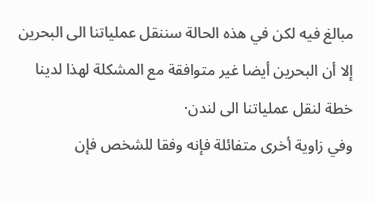مبالغ فيه لكن في هذه الحالة سننقل عملياتنا الى البحرين إلا أن البحرين أيضا غير متوافقة مع المشكلة لهذا لدينا خطة لنقل عملياتنا الى لندن·
وفي زاوية أخرى متفائلة فإنه وفقا للشخص فإن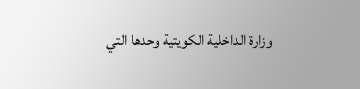وزارة الداخلية الكويتية وحدها التي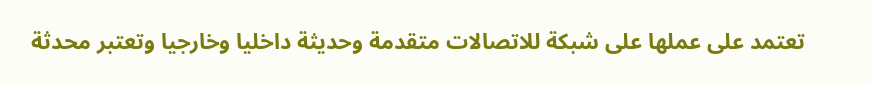تعتمد على عملها على شبكة للاتصالات متقدمة وحديثة داخليا وخارجيا وتعتبر محدثة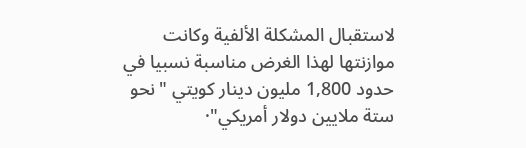لاستقبال المشكلة الألفية وكانت موازنتها لهذا الغرض مناسبة نسبيا في حدود 1,800 مليون دينار كويتي "نحو ستة ملايين دولار أمريكي"·